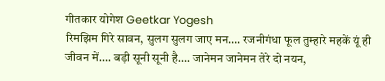गीतकार योगेश Geetkar Yogesh
रिमझिम गिरे सावन, सुलग सुलग जाए मन…. रजनीगंधा फूल तुम्हारे महकें यूं ही जीवन में…. बड़ी सूनी सूनी है…. जानेमन जानेमन तेरे दो नयन,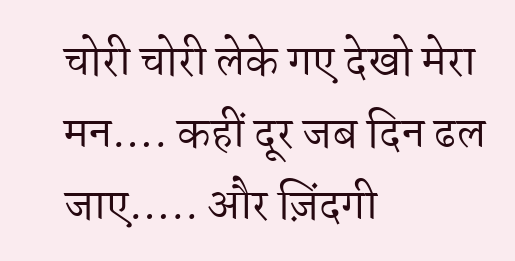चोरी चोरी लेके गए देखो मेरा मन…. कहीं दूर जब दिन ढल जाए….. और ज़िंदगी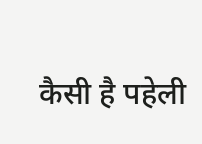कैसी है पहेली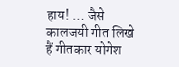हाय! … जैसे कालजयी गीत लिखे हैं गीतकार योगेश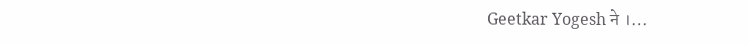Geetkar Yogesh ने ।…